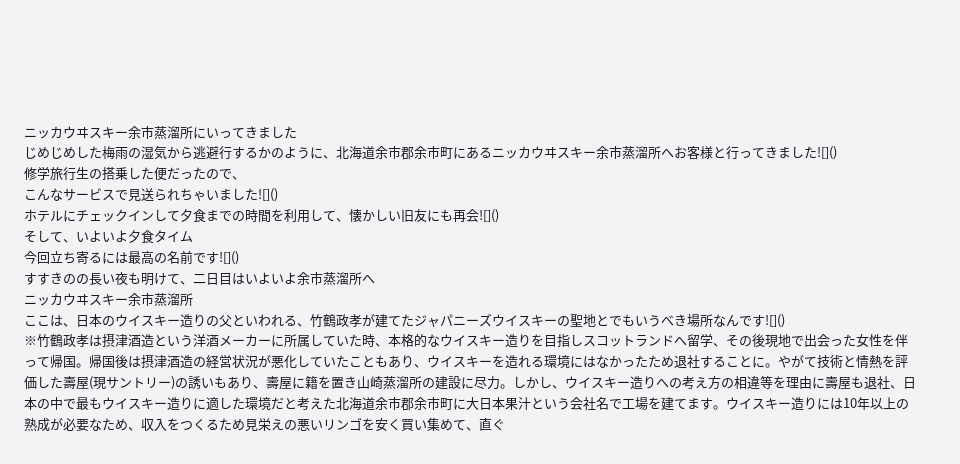ニッカウヰスキー余市蒸溜所にいってきました
じめじめした梅雨の湿気から逃避行するかのように、北海道余市郡余市町にあるニッカウヰスキー余市蒸溜所へお客様と行ってきました![]()
修学旅行生の搭乗した便だったので、
こんなサービスで見送られちゃいました![]()
ホテルにチェックインして夕食までの時間を利用して、懐かしい旧友にも再会![]()
そして、いよいよ夕食タイム
今回立ち寄るには最高の名前です![]()
すすきのの長い夜も明けて、二日目はいよいよ余市蒸溜所へ
ニッカウヰスキー余市蒸溜所
ここは、日本のウイスキー造りの父といわれる、竹鶴政孝が建てたジャパニーズウイスキーの聖地とでもいうべき場所なんです![]()
※竹鶴政孝は摂津酒造という洋酒メーカーに所属していた時、本格的なウイスキー造りを目指しスコットランドへ留学、その後現地で出会った女性を伴って帰国。帰国後は摂津酒造の経営状況が悪化していたこともあり、ウイスキーを造れる環境にはなかったため退社することに。やがて技術と情熱を評価した壽屋(現サントリー)の誘いもあり、壽屋に籍を置き山崎蒸溜所の建設に尽力。しかし、ウイスキー造りへの考え方の相違等を理由に壽屋も退社、日本の中で最もウイスキー造りに適した環境だと考えた北海道余市郡余市町に大日本果汁という会社名で工場を建てます。ウイスキー造りには10年以上の熟成が必要なため、収入をつくるため見栄えの悪いリンゴを安く買い集めて、直ぐ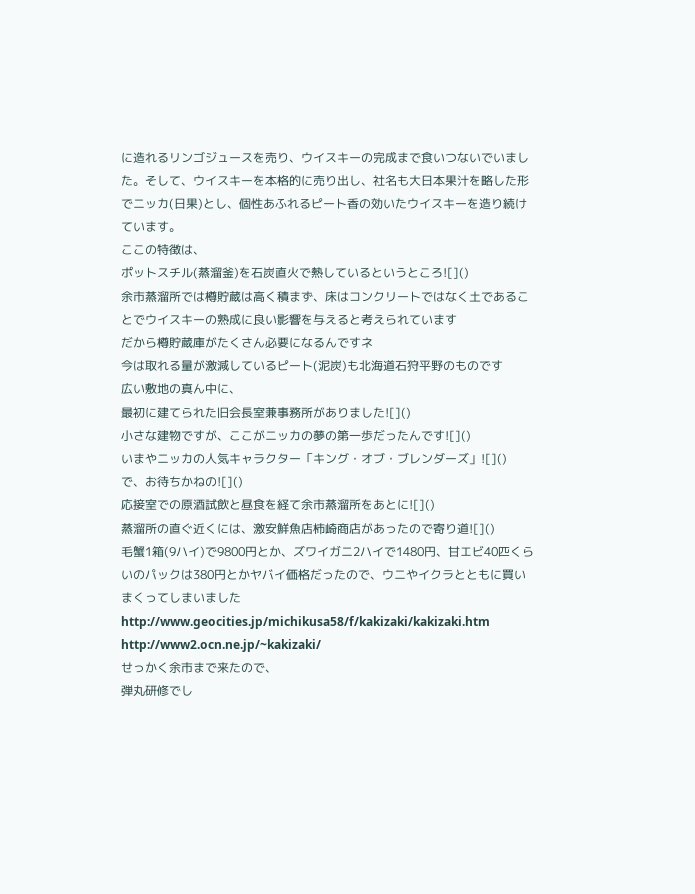に造れるリンゴジュースを売り、ウイスキーの完成まで食いつないでいました。そして、ウイスキーを本格的に売り出し、社名も大日本果汁を略した形でニッカ(日果)とし、個性あふれるピート香の効いたウイスキーを造り続けています。
ここの特徴は、
ポットスチル(蒸溜釜)を石炭直火で熱しているというところ![]()
余市蒸溜所では樽貯蔵は高く積まず、床はコンクリートではなく土であることでウイスキーの熟成に良い影響を与えると考えられています
だから樽貯蔵庫がたくさん必要になるんですネ
今は取れる量が激減しているピート(泥炭)も北海道石狩平野のものです
広い敷地の真ん中に、
最初に建てられた旧会長室兼事務所がありました![]()
小さな建物ですが、ここがニッカの夢の第一歩だったんです![]()
いまやニッカの人気キャラクター「キング・オブ・ブレンダーズ」![]()
で、お待ちかねの![]()
応接室での原酒試飲と昼食を経て余市蒸溜所をあとに![]()
蒸溜所の直ぐ近くには、激安鮮魚店柿崎商店があったので寄り道![]()
毛蟹1箱(9ハイ)で9800円とか、ズワイガニ2ハイで1480円、甘エビ40匹くらいのパックは380円とかヤバイ価格だったので、ウニやイクラとともに買いまくってしまいました
http://www.geocities.jp/michikusa58/f/kakizaki/kakizaki.htm
http://www2.ocn.ne.jp/~kakizaki/
せっかく余市まで来たので、
弾丸研修でし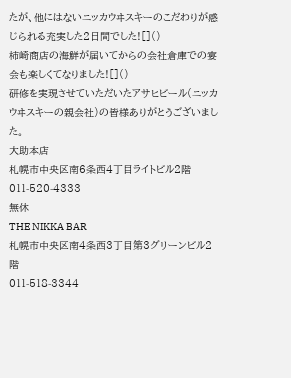たが、他にはないニッカウヰスキーのこだわりが感じられる充実した2日間でした![]()
柿崎商店の海鮮が届いてからの会社倉庫での宴会も楽しくてなりました![]()
研修を実現させていただいたアサヒビール(ニッカウヰスキーの親会社)の皆様ありがとうございました。
大助本店
札幌市中央区南6条西4丁目ライトビル2階
011-520-4333
無休
THE NIKKA BAR
札幌市中央区南4条西3丁目第3グリーンビル2階
011-518-3344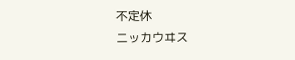不定休
ニッカウヰス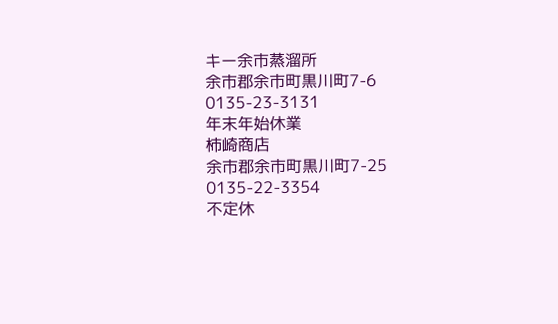キー余市蒸溜所
余市郡余市町黒川町7-6
0135-23-3131
年末年始休業
柿崎商店
余市郡余市町黒川町7-25
0135-22-3354
不定休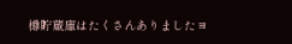樽貯蔵庫はたくさんありましたヨ